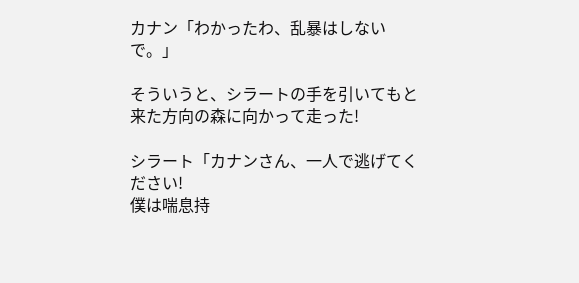カナン「わかったわ、乱暴はしないで。」

そういうと、シラートの手を引いてもと来た方向の森に向かって走った!

シラート「カナンさん、一人で逃げてください!
僕は喘息持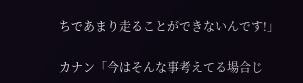ちであまり走ることができないんです!」

カナン「今はそんな事考えてる場合じ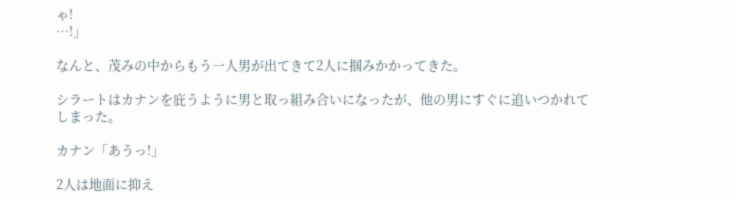ゃ!
…!」

なんと、茂みの中からもう一人男が出てきて2人に掴みかかってきた。

シラートはカナンを庇うように男と取っ組み合いになったが、他の男にすぐに追いつかれてしまった。

カナン「あうっ!」

2人は地面に抑え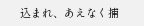込まれ、あえなく捕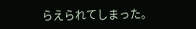らえられてしまった。